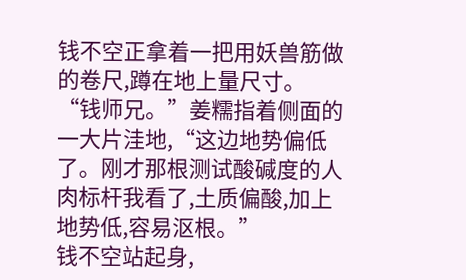钱不空正拿着一把用妖兽筋做的卷尺,蹲在地上量尺寸。
“钱师兄。”姜糯指着侧面的一大片洼地,“这边地势偏低了。刚才那根测试酸碱度的人肉标杆我看了,土质偏酸,加上地势低,容易沤根。”
钱不空站起身,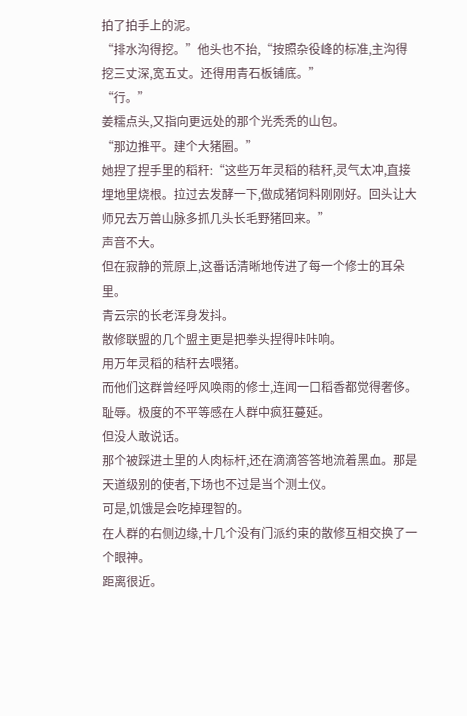拍了拍手上的泥。
“排水沟得挖。”他头也不抬,“按照杂役峰的标准,主沟得挖三丈深,宽五丈。还得用青石板铺底。”
“行。”
姜糯点头,又指向更远处的那个光秃秃的山包。
“那边推平。建个大猪圈。”
她捏了捏手里的稻秆:“这些万年灵稻的秸秆,灵气太冲,直接埋地里烧根。拉过去发酵一下,做成猪饲料刚刚好。回头让大师兄去万兽山脉多抓几头长毛野猪回来。”
声音不大。
但在寂静的荒原上,这番话清晰地传进了每一个修士的耳朵里。
青云宗的长老浑身发抖。
散修联盟的几个盟主更是把拳头捏得咔咔响。
用万年灵稻的秸秆去喂猪。
而他们这群曾经呼风唤雨的修士,连闻一口稻香都觉得奢侈。
耻辱。极度的不平等感在人群中疯狂蔓延。
但没人敢说话。
那个被踩进土里的人肉标杆,还在滴滴答答地流着黑血。那是天道级别的使者,下场也不过是当个测土仪。
可是,饥饿是会吃掉理智的。
在人群的右侧边缘,十几个没有门派约束的散修互相交换了一个眼神。
距离很近。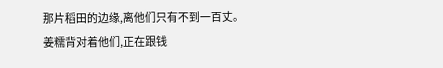那片稻田的边缘,离他们只有不到一百丈。
姜糯背对着他们,正在跟钱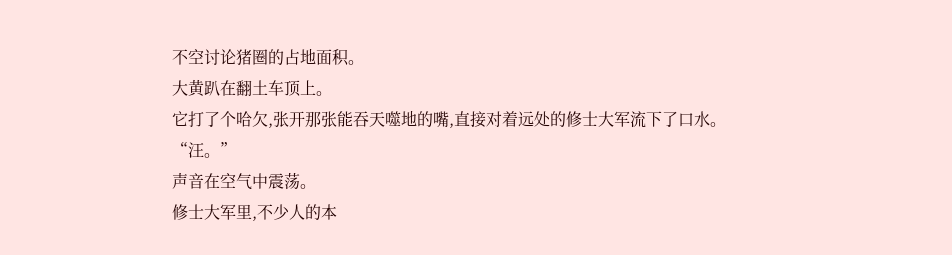不空讨论猪圈的占地面积。
大黄趴在翻土车顶上。
它打了个哈欠,张开那张能吞天噬地的嘴,直接对着远处的修士大军流下了口水。
“汪。”
声音在空气中震荡。
修士大军里,不少人的本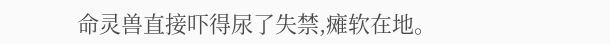命灵兽直接吓得尿了失禁,瘫软在地。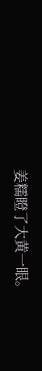姜糯瞪了大黄一眼。